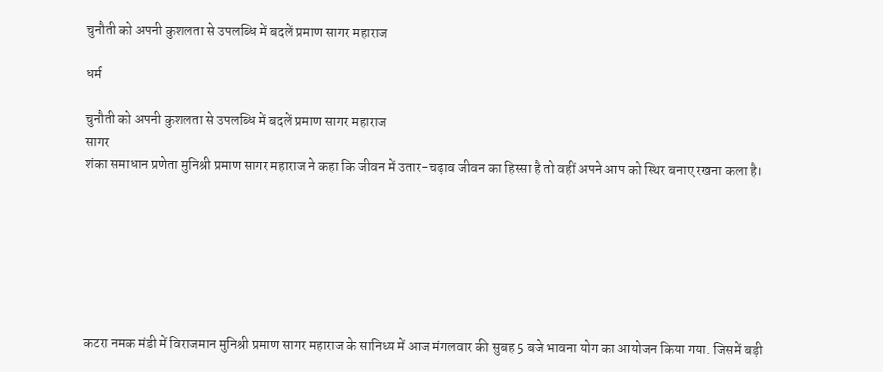चुनौती को अपनी कुशलता से उपलब्धि में बदलें प्रमाण सागर महाराज

धर्म

चुनौती को अपनी कुशलता से उपलब्धि में बदलें प्रमाण सागर महाराज
सागर
शंका समाधान प्रणेता मुनिश्री प्रमाण सागर महाराज ने कहा कि जीवन में उतार-चढ़ाव जीवन का हिस्सा है तो वहीं अपने आप को स्थिर बनाए रखना कला है।







कटरा नमक मंडी में विराजमान मुनिश्री प्रमाण सागर महाराज के सानिध्य में आज मंगलवार की सुबह 5 बजे भावना योग का आयोजन किया गया. जिसमें बड़ी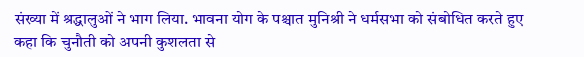संख्या में श्रद्धालुओं ने भाग लिया. भावना योग के पश्चात मुनिश्री ने धर्मसभा को संबोधित करते हुए कहा कि चुनौती को अपनी कुशलता से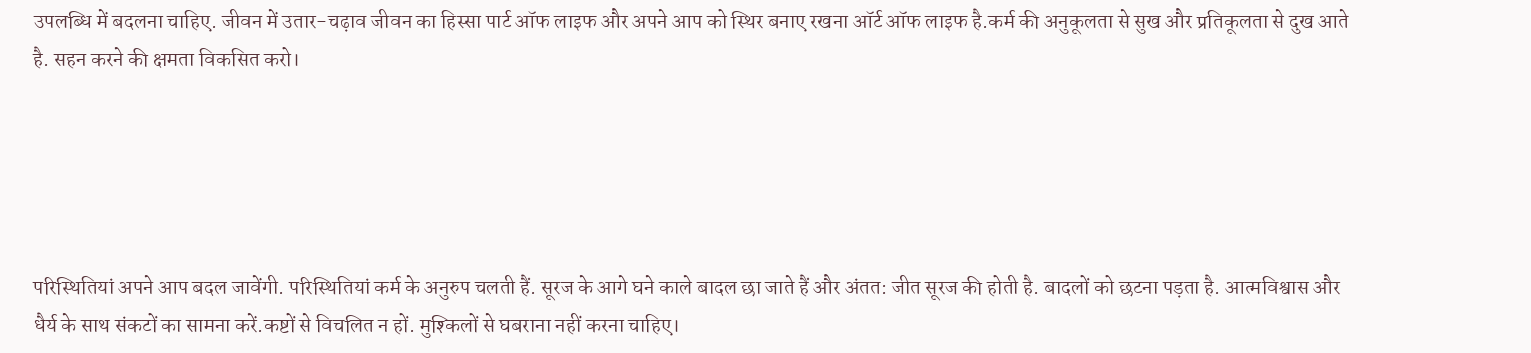उपलब्धि में बदलना चाहिए. जीवन में उतार-चढ़ाव जीवन का हिस्सा पार्ट ऑफ लाइफ और अपने आप को स्थिर बनाए रखना ऑर्ट ऑफ लाइफ है.कर्म की अनुकूलता से सुख और प्रतिकूलता से दुख आते है. सहन करने की क्षमता विकसित करो।





परिस्थितियां अपने आप बदल जावेंगी. परिस्थितियां कर्म के अनुरुप चलती हैं. सूरज के आगे घने काले बादल छा जाते हैं और अंतत: जीत सूरज की होती है. बादलों को छटना पड़ता है. आत्मविश्वास और धैर्य के साथ संकटों का सामना करें.कष्टों से विचलित न हों. मुश्किलों से घबराना नहीं करना चाहिए।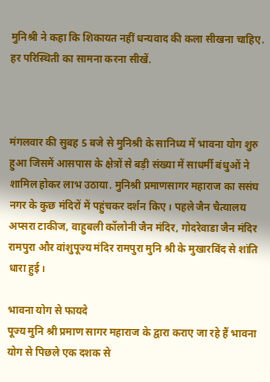मुनिश्री ने कहा कि शिकायत नहीं धन्यवाद की कला सीखना चाहिए. हर परिस्थिती का सामना करना सीखें.



मंगलवार की सुबह 5 बजे से मुनिश्री के सानिध्य में भावना योग शुरु हुआ जिसमें आसपास के क्षेत्रों से बड़ी संख्या में साधर्मी बंधुओं ने शामिल होकर लाभ उठाया. मुनिश्री प्रमाणसागर महाराज का ससंघ नगर के कुछ मंदिरों में पहुंचकर दर्शन किए। पहले जैन चैत्यालय अप्सरा टाकीज, वाहुबली कॉलोनी जैन मंदिर, गोदरेवाडा जैन मंदिर रामपुरा और वांशुपूज्य मंदिर रामपुरा मुनि श्री के मुखारबिंद से शांति धारा हुई।

भावना योग से फायदे
पूज्य मुनि श्री प्रमाण सागर महाराज के द्वारा कराए जा रहे हैं भावना योग से पिछले एक दशक से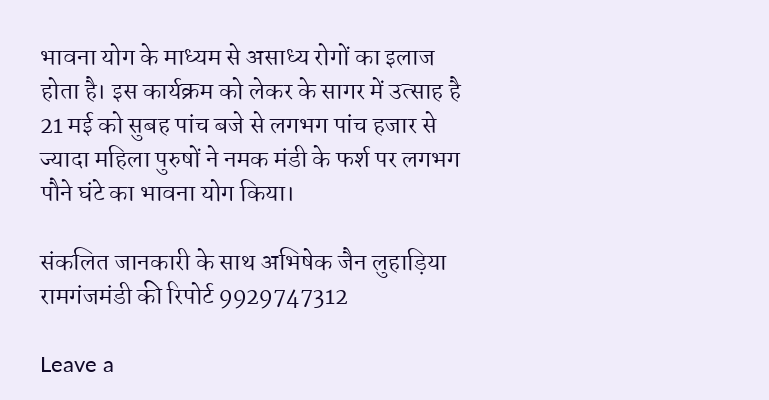भावना योग के माध्यम से असाध्य रोगों का इलाज होता है। इस कार्यक्रम को लेकर के सागर में उत्साह है 21 मई को सुबह पांच बजे से लगभग पांच हजार से ज्यादा महिला पुरुषों ने नमक मंडी के फर्श पर लगभग पौने घंटे का भावना योग किया।

संकलित जानकारी के साथ अभिषेक जैन लुहाड़िया रामगंजमंडी की रिपोर्ट 9929747312

Leave a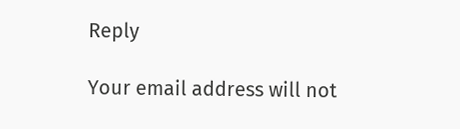Reply

Your email address will not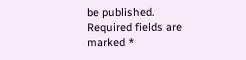be published. Required fields are marked *